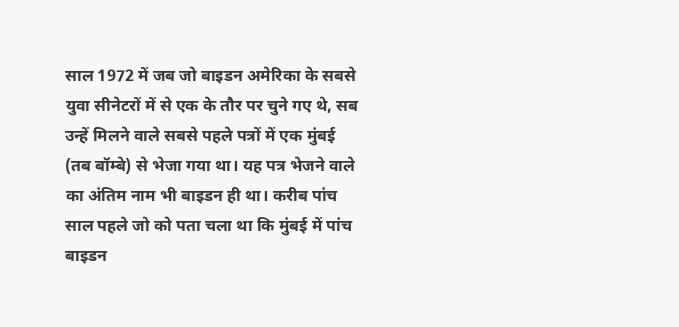साल 1972 में जब जो बाइडन अमेरिका के सबसे युवा सीनेटरों में से एक के तौर पर चुने गए थे, सब उन्हें मिलने वाले सबसे पहले पत्रों में एक मुंबई (तब बॉम्बे) से भेजा गया था। यह पत्र भेजने वाले का अंतिम नाम भी बाइडन ही था। करीब पांच साल पहले जो को पता चला था कि मुंबई में पांच बाइडन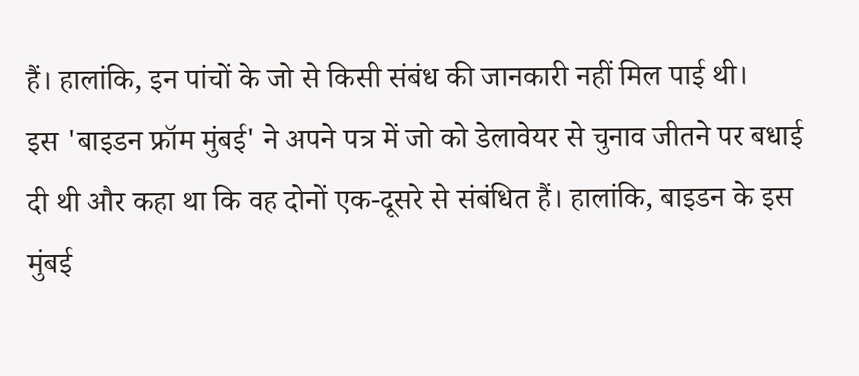हैं। हालांकि, इन पांचों के जो से किसी संबंध की जानकारी नहीं मिल पाई थी।
इस 'बाइडन फ्रॉम मुंबई' ने अपने पत्र में जो को डेलावेयर से चुनाव जीतने पर बधाई दी थी और कहा था कि वह दोनों एक-दूसरे से संबंधित हैं। हालांकि, बाइडन के इस मुंबई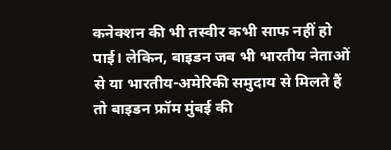कनेक्शन की भी तस्वीर कभी साफ नहीं हो पाई। लेकिन, बाइडन जब भी भारतीय नेताओं से या भारतीय-अमेरिकी समुदाय से मिलते हैं तो बाइडन फ्रॉम मुंबई की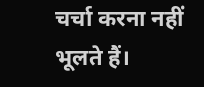चर्चा करना नहीं भूलते हैं।